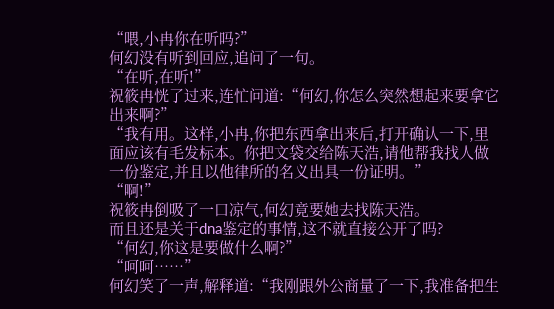“喂,小冉你在听吗?”
何幻没有听到回应,追问了一句。
“在听,在听!”
祝筱冉恍了过来,连忙问道:“何幻,你怎么突然想起来要拿它出来啊?”
“我有用。这样,小冉,你把东西拿出来后,打开确认一下,里面应该有毛发标本。你把文袋交给陈天浩,请他帮我找人做一份鉴定,并且以他律所的名义出具一份证明。”
“啊!”
祝筱冉倒吸了一口凉气,何幻竟要她去找陈天浩。
而且还是关于dna鉴定的事情,这不就直接公开了吗?
“何幻,你这是要做什么啊?”
“呵呵……”
何幻笑了一声,解释道:“我刚跟外公商量了一下,我准备把生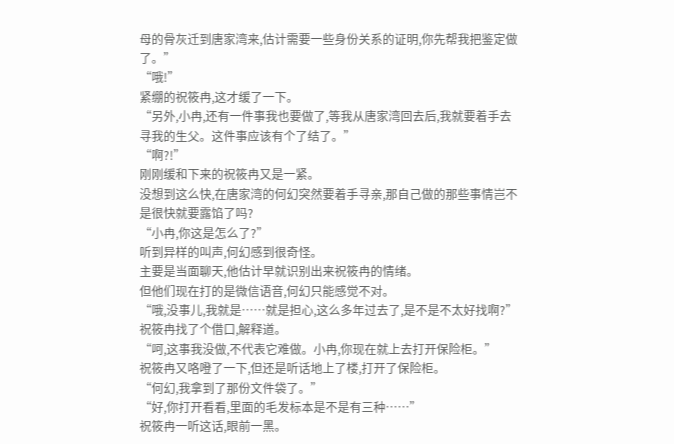母的骨灰迁到唐家湾来,估计需要一些身份关系的证明,你先帮我把鉴定做了。”
“哦!”
紧绷的祝筱冉,这才缓了一下。
“另外,小冉,还有一件事我也要做了,等我从唐家湾回去后,我就要着手去寻我的生父。这件事应该有个了结了。”
“啊?!”
刚刚缓和下来的祝筱冉又是一紧。
没想到这么快,在唐家湾的何幻突然要着手寻亲,那自己做的那些事情岂不是很快就要露馅了吗?
“小冉,你这是怎么了?”
听到异样的叫声,何幻感到很奇怪。
主要是当面聊天,他估计早就识别出来祝筱冉的情绪。
但他们现在打的是微信语音,何幻只能感觉不对。
“哦,没事儿,我就是……就是担心,这么多年过去了,是不是不太好找啊?”
祝筱冉找了个借口,解释道。
“呵,这事我没做,不代表它难做。小冉,你现在就上去打开保险柜。”
祝筱冉又咯噔了一下,但还是听话地上了楼,打开了保险柜。
“何幻,我拿到了那份文件袋了。”
“好,你打开看看,里面的毛发标本是不是有三种……”
祝筱冉一听这话,眼前一黑。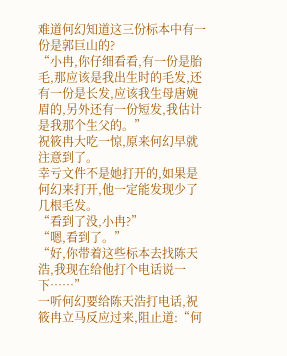难道何幻知道这三份标本中有一份是郭巨山的?
“小冉,你仔细看看,有一份是胎毛,那应该是我出生时的毛发,还有一份是长发,应该我生母唐婉眉的,另外还有一份短发,我估计是我那个生父的。”
祝筱冉大吃一惊,原来何幻早就注意到了。
幸亏文件不是她打开的,如果是何幻来打开,他一定能发现少了几根毛发。
“看到了没,小冉?”
“嗯,看到了。”
“好,你带着这些标本去找陈天浩,我现在给他打个电话说一下……”
一听何幻要给陈天浩打电话,祝筱冉立马反应过来,阻止道:“何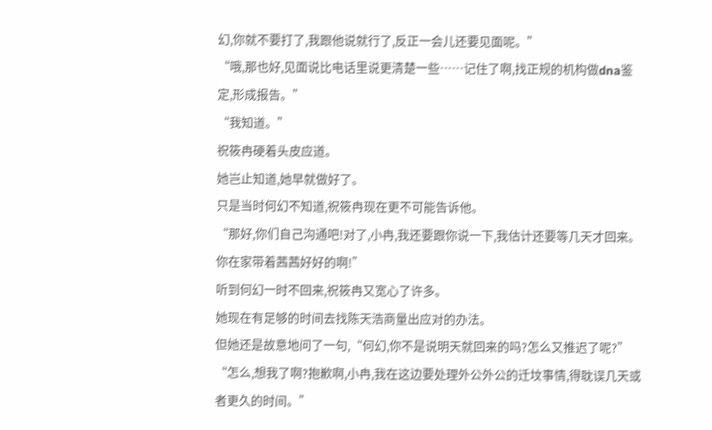幻,你就不要打了,我跟他说就行了,反正一会儿还要见面呢。”
“哦,那也好,见面说比电话里说更清楚一些……记住了啊,找正规的机构做dna鉴定,形成报告。”
“我知道。”
祝筱冉硬着头皮应道。
她岂止知道,她早就做好了。
只是当时何幻不知道,祝筱冉现在更不可能告诉他。
“那好,你们自己沟通吧!对了,小冉,我还要跟你说一下,我估计还要等几天才回来。你在家带着茜茜好好的啊!”
听到何幻一时不回来,祝筱冉又宽心了许多。
她现在有足够的时间去找陈天浩商量出应对的办法。
但她还是故意地问了一句,“何幻,你不是说明天就回来的吗?怎么又推迟了呢?”
“怎么,想我了啊?抱歉啊,小冉,我在这边要处理外公外公的迁坟事情,得耽误几天或者更久的时间。”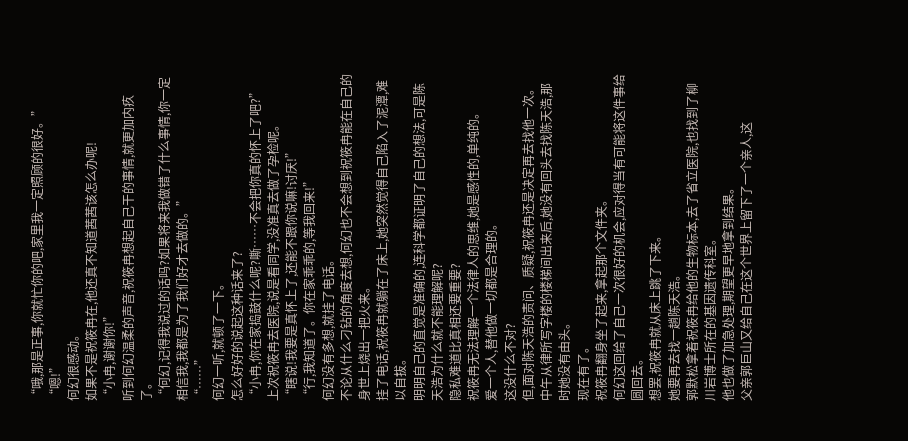“哦,那是正事,你就忙你的吧,家里我一定照顾的很好。”
“嗯!”
何幻很感动。
如果不是祝筱冉在,他还真不知道茜茜该怎么办呢!
“小冉,谢谢你!”
听到何幻温柔的声音,祝筱冉想起自己干的事情,就更加内疚了。
“何幻,记得我说过的话吗?如果将来我做错了什么事情,你一定相信我,我都是为了我们好才去做的。”
“……”
何幻一听,就顿了一下。
怎么好好的说起这种话来了?
“小冉,你在家捣鼓什么呢?嘶……不会把你真的怀上了吧?”
上次祝筱冉去医院,说是看同学,没准真去做了孕检呢。
“瞎说!我要是真怀上了,还能不跟你说嘛!讨厌!”
“行,我知道了。你在家乖乖的,等我回来!”
何幻没有多想,就挂了电话。
不论从什么刁钻的角度去想,何幻也不会想到祝筱冉能在自己的身世上烧出一把火来。
挂了电话,祝筱冉就躺在了床上,她突然觉得自己陷入了泥潭,难以自拔。
明明自己的直觉是准确的,连科学都证明了自己的想法,可是陈天浩为什么就不能理解呢?
隐私难道比真相还要重要?
祝筱冉无法理解一个法律人的思维,她是感性的,单纯的。
爱一个人,替他做一切都是合理的。
这没什么不对?
但,面对陈天浩的责问、质疑,祝筱冉还是决定再去找他一次。
中午从律所写字楼的楼梯间出来后,她没有回头去找陈天浩,那时她没有由头。
现在有了。
祝筱冉翻身坐了起来,拿起那个文件夹。
何幻这回给了自己一次很好的机会,应对得当有可能将这件事给圆回去。
想罢,祝筱冉就从床上跳了下来。
她要再去找一趟陈天浩。
郭默松拿着祝筱冉给他的生物标本,去了省立医院,也找到了柳川岩博士所在的基因遗传科室。
他也做了加急处理,期望更早地拿到结果。
父亲郭巨山又给自己在这个世界上留下了一个亲人,这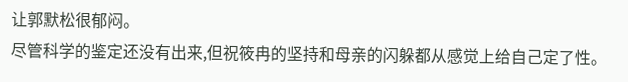让郭默松很郁闷。
尽管科学的鉴定还没有出来,但祝筱冉的坚持和母亲的闪躲都从感觉上给自己定了性。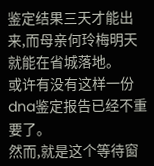鉴定结果三天才能出来,而母亲何玲梅明天就能在省城落地。
或许有没有这样一份dna鉴定报告已经不重要了。
然而,就是这个等待窗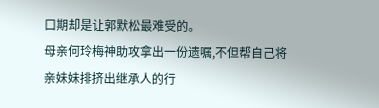口期却是让郭默松最难受的。
母亲何玲梅神助攻拿出一份遗嘱,不但帮自己将亲妹妹排挤出继承人的行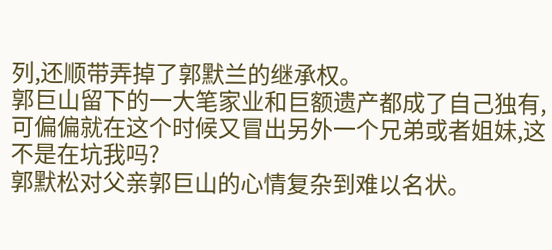列,还顺带弄掉了郭默兰的继承权。
郭巨山留下的一大笔家业和巨额遗产都成了自己独有,可偏偏就在这个时候又冒出另外一个兄弟或者姐妹,这不是在坑我吗?
郭默松对父亲郭巨山的心情复杂到难以名状。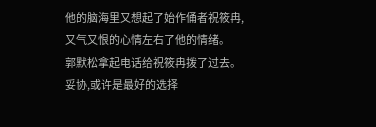他的脑海里又想起了始作俑者祝筱冉,又气又恨的心情左右了他的情绪。
郭默松拿起电话给祝筱冉拨了过去。
妥协,或许是最好的选择